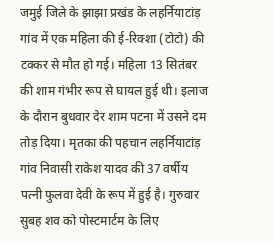जमुई जिले के झाझा प्रखंड के लहर्नियाटांड़ गांव में एक महिला की ई-रिक्शा (टोटो) की टक्कर से मौत हो गई। महिला 13 सितंबर की शाम गंभीर रूप से घायल हुई थी। इलाज के दौरान बुधवार देर शाम पटना में उसने दम तोड़ दिया। मृतका की पहचान लहर्नियाटांड़ गांव निवासी राकेश यादव की 37 वर्षीय पत्नी फुलवा देवी के रूप में हुई है। गुरुवार सुबह शव को पोस्टमार्टम के लिए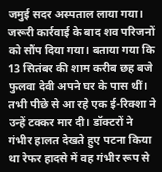जमुई सदर अस्पताल लाया गया। जरूरी कार्रवाई के बाद शव परिजनों को सौंप दिया गया। बताया गया कि 13 सितंबर की शाम करीब छह बजे फुलवा देवी अपने घर के पास थीं। तभी पीछे से आ रहे एक ई-रिक्शा ने उन्हें टक्कर मार दी। डॉक्टरों ने गंभीर हालत देखते हुए पटना किया था रेफर हादसे में वह गंभीर रूप से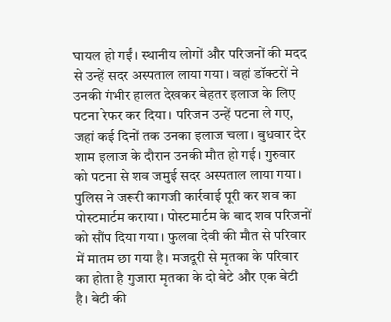घायल हो गईं। स्थानीय लोगों और परिजनों की मदद से उन्हें सदर अस्पताल लाया गया। वहां डॉक्टरों ने उनकी गंभीर हालत देखकर बेहतर इलाज के लिए पटना रेफर कर दिया। परिजन उन्हें पटना ले गए, जहां कई दिनों तक उनका इलाज चला। बुधवार देर शाम इलाज के दौरान उनकी मौत हो गई। गुरुवार को पटना से शव जमुई सदर अस्पताल लाया गया। पुलिस ने जरूरी कागजी कार्रवाई पूरी कर शव का पोस्टमार्टम कराया। पोस्टमार्टम के बाद शव परिजनों को सौंप दिया गया। फुलवा देवी की मौत से परिवार में मातम छा गया है। मजदूरी से मृतका के परिवार का होता है गुजारा मृतका के दो बेटे और एक बेटी है। बेटी की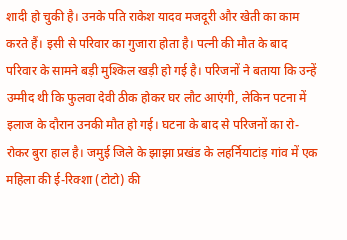शादी हो चुकी है। उनके पति राकेश यादव मजदूरी और खेती का काम करते हैं। इसी से परिवार का गुजारा होता है। पत्नी की मौत के बाद परिवार के सामने बड़ी मुश्किल खड़ी हो गई है। परिजनों ने बताया कि उन्हें उम्मीद थी कि फुलवा देवी ठीक होकर घर लौट आएंगी, लेकिन पटना में इलाज के दौरान उनकी मौत हो गई। घटना के बाद से परिजनों का रो-रोकर बुरा हाल है। जमुई जिले के झाझा प्रखंड के लहर्नियाटांड़ गांव में एक महिला की ई-रिक्शा (टोटो) की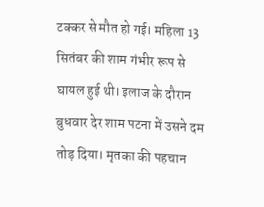टक्कर से मौत हो गई। महिला 13 सितंबर की शाम गंभीर रूप से घायल हुई थी। इलाज के दौरान बुधवार देर शाम पटना में उसने दम तोड़ दिया। मृतका की पहचान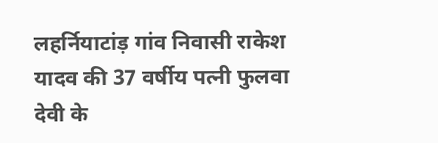लहर्नियाटांड़ गांव निवासी राकेश यादव की 37 वर्षीय पत्नी फुलवा देवी के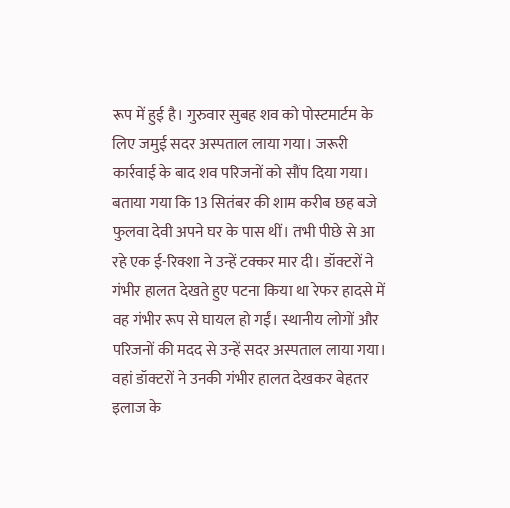रूप में हुई है। गुरुवार सुबह शव को पोस्टमार्टम के लिए जमुई सदर अस्पताल लाया गया। जरूरी कार्रवाई के बाद शव परिजनों को सौंप दिया गया। बताया गया कि 13 सितंबर की शाम करीब छह बजे फुलवा देवी अपने घर के पास थीं। तभी पीछे से आ रहे एक ई-रिक्शा ने उन्हें टक्कर मार दी। डॉक्टरों ने गंभीर हालत देखते हुए पटना किया था रेफर हादसे में वह गंभीर रूप से घायल हो गईं। स्थानीय लोगों और परिजनों की मदद से उन्हें सदर अस्पताल लाया गया। वहां डॉक्टरों ने उनकी गंभीर हालत देखकर बेहतर इलाज के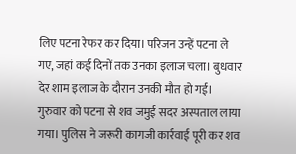लिए पटना रेफर कर दिया। परिजन उन्हें पटना ले गए, जहां कई दिनों तक उनका इलाज चला। बुधवार देर शाम इलाज के दौरान उनकी मौत हो गई। गुरुवार को पटना से शव जमुई सदर अस्पताल लाया गया। पुलिस ने जरूरी कागजी कार्रवाई पूरी कर शव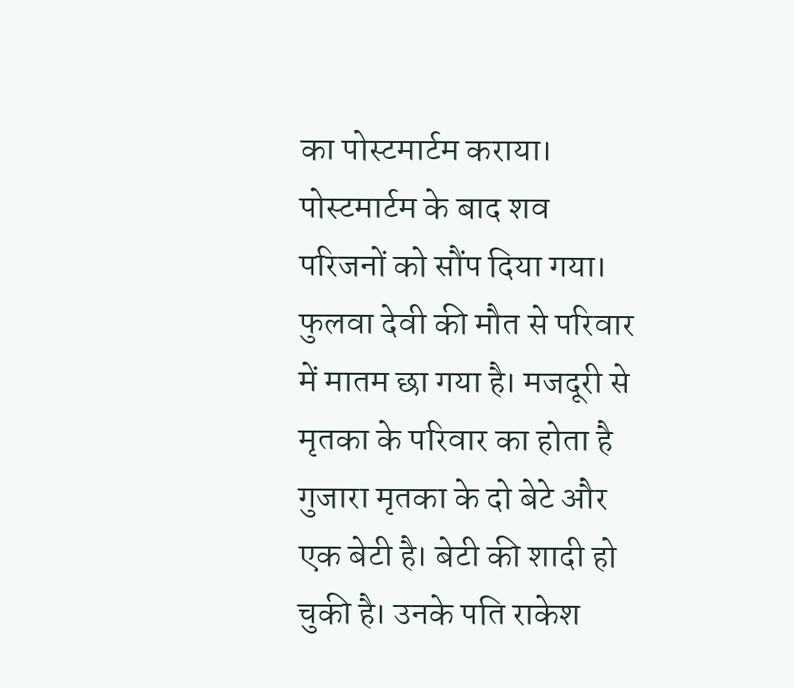का पोस्टमार्टम कराया। पोस्टमार्टम के बाद शव परिजनों को सौंप दिया गया। फुलवा देवी की मौत से परिवार में मातम छा गया है। मजदूरी से मृतका के परिवार का होता है गुजारा मृतका के दो बेटे और एक बेटी है। बेटी की शादी हो चुकी है। उनके पति राकेश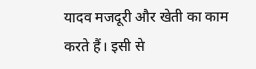यादव मजदूरी और खेती का काम करते हैं। इसी से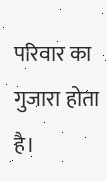परिवार का गुजारा होता है।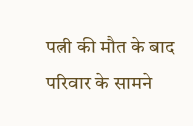पत्नी की मौत के बाद परिवार के सामने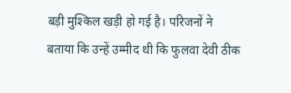बड़ी मुश्किल खड़ी हो गई है। परिजनों ने बताया कि उन्हें उम्मीद थी कि फुलवा देवी ठीक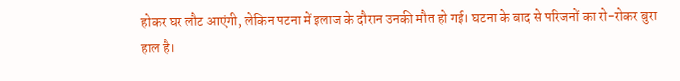होकर घर लौट आएंगी, लेकिन पटना में इलाज के दौरान उनकी मौत हो गई। घटना के बाद से परिजनों का रो-रोकर बुरा हाल है।